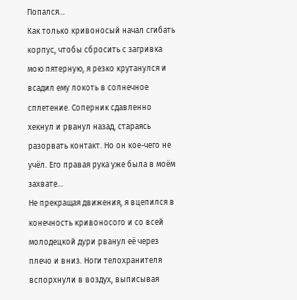Попался…
Как только кривоносый начал сгибать корпус, чтобы сбросить с загривка мою пятерную, я резко крутанулся и всадил ему локоть в солнечное сплетение. Соперник сдавленно хекнул и рванул назад, стараясь разорвать контакт. Но он кое-чего не учёл. Его правая рука уже была в моём захвате…
Не прекращая движения, я вцепился в конечность кривоносого и со всей молодецкой дури рванул её через плечо и вниз. Ноги телохранителя вспорхнули в воздух, выписывая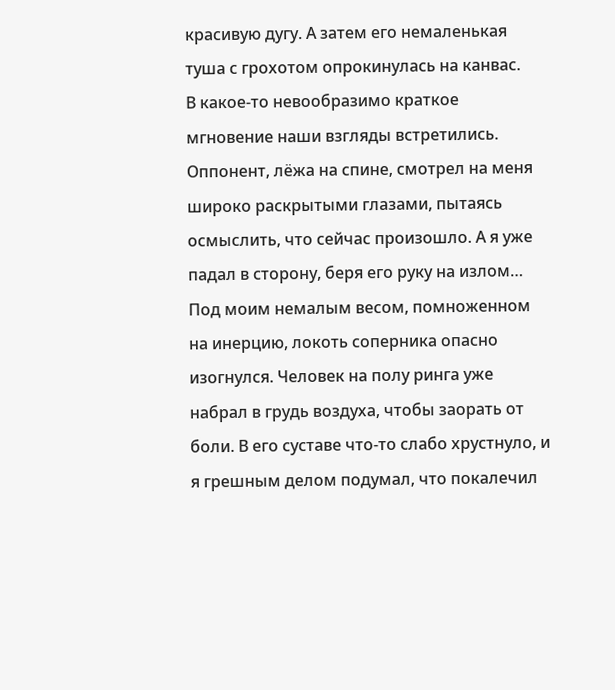красивую дугу. А затем его немаленькая туша с грохотом опрокинулась на канвас.
В какое-то невообразимо краткое мгновение наши взгляды встретились. Оппонент, лёжа на спине, смотрел на меня широко раскрытыми глазами, пытаясь осмыслить, что сейчас произошло. А я уже падал в сторону, беря его руку на излом…
Под моим немалым весом, помноженном на инерцию, локоть соперника опасно изогнулся. Человек на полу ринга уже набрал в грудь воздуха, чтобы заорать от боли. В его суставе что-то слабо хрустнуло, и я грешным делом подумал, что покалечил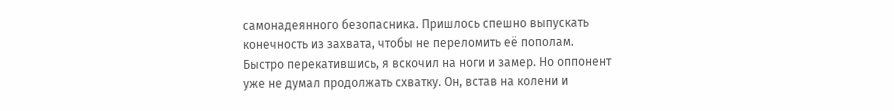самонадеянного безопасника. Пришлось спешно выпускать конечность из захвата, чтобы не переломить её пополам.
Быстро перекатившись, я вскочил на ноги и замер. Но оппонент уже не думал продолжать схватку. Он, встав на колени и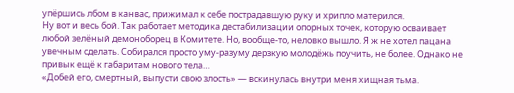упёршись лбом в канвас, прижимал к себе пострадавшую руку и хрипло матерился.
Ну вот и весь бой. Так работает методика дестабилизации опорных точек, которую осваивает любой зелёный демоноборец в Комитете. Но, вообще-то, неловко вышло. Я ж не хотел пацана увечным сделать. Собирался просто уму-разуму дерзкую молодёжь поучить, не более. Однако не привык ещё к габаритам нового тела…
«Добей его, смертный, выпусти свою злость» — вскинулась внутри меня хищная тьма.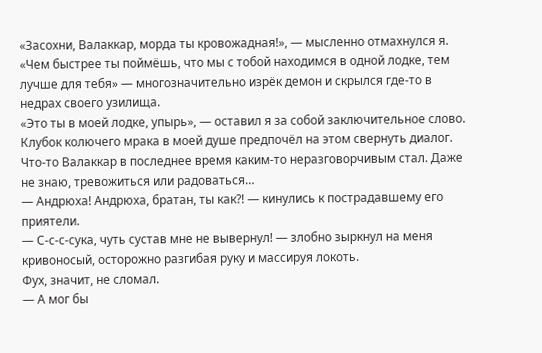«Засохни, Валаккар, морда ты кровожадная!», — мысленно отмахнулся я.
«Чем быстрее ты поймёшь, что мы с тобой находимся в одной лодке, тем лучше для тебя» — многозначительно изрёк демон и скрылся где-то в недрах своего узилища.
«Это ты в моей лодке, упырь», — оставил я за собой заключительное слово.
Клубок колючего мрака в моей душе предпочёл на этом свернуть диалог. Что-то Валаккар в последнее время каким-то неразговорчивым стал. Даже не знаю, тревожиться или радоваться…
— Андрюха! Андрюха, братан, ты как⁈ — кинулись к пострадавшему его приятели.
— С-с-с-сука, чуть сустав мне не вывернул! — злобно зыркнул на меня кривоносый, осторожно разгибая руку и массируя локоть.
Фух, значит, не сломал.
— А мог бы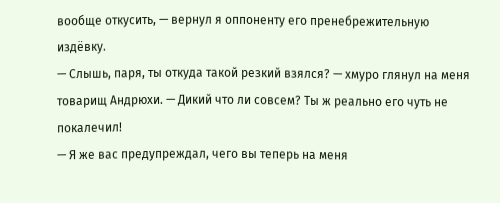вообще откусить, — вернул я оппоненту его пренебрежительную издёвку.
— Слышь, паря, ты откуда такой резкий взялся? — хмуро глянул на меня товарищ Андрюхи. — Дикий что ли совсем? Ты ж реально его чуть не покалечил!
— Я же вас предупреждал, чего вы теперь на меня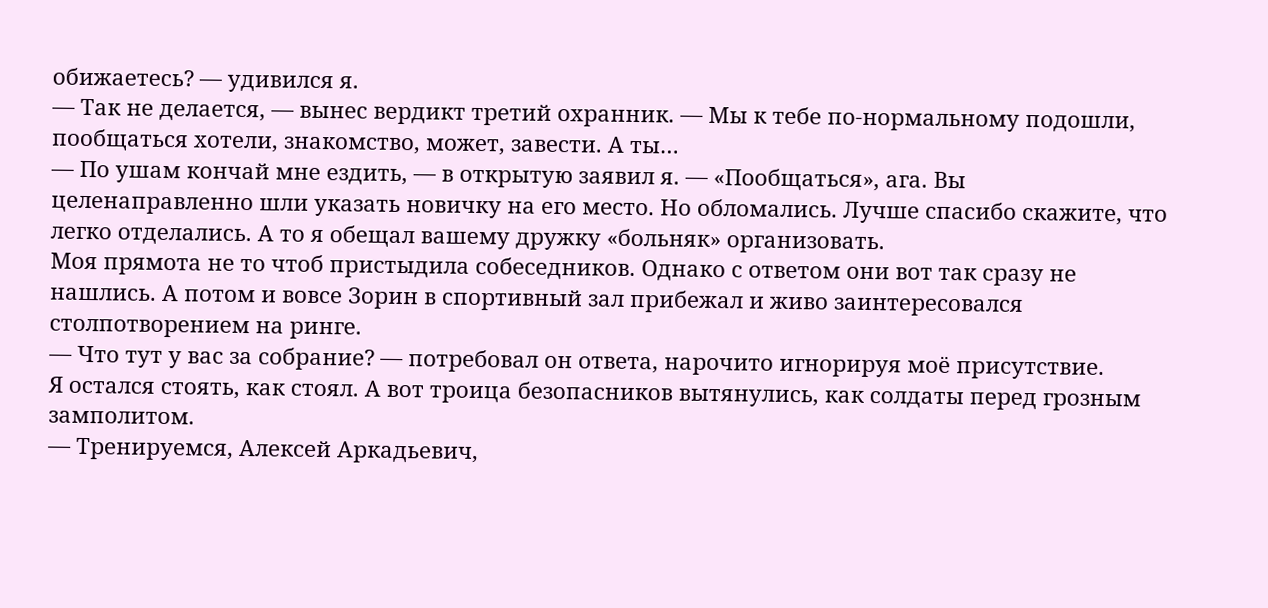обижаетесь? — удивился я.
— Так не делается, — вынес вердикт третий охранник. — Мы к тебе по-нормальному подошли, пообщаться хотели, знакомство, может, завести. А ты…
— По ушам кончай мне ездить, — в открытую заявил я. — «Пообщаться», ага. Вы целенаправленно шли указать новичку на его место. Но обломались. Лучше спасибо скажите, что легко отделались. А то я обещал вашему дружку «больняк» организовать.
Моя прямота не то чтоб пристыдила собеседников. Однако с ответом они вот так сразу не нашлись. А потом и вовсе Зорин в спортивный зал прибежал и живо заинтересовался столпотворением на ринге.
— Что тут у вас за собрание? — потребовал он ответа, нарочито игнорируя моё присутствие.
Я остался стоять, как стоял. А вот троица безопасников вытянулись, как солдаты перед грозным замполитом.
— Тренируемся, Алексей Аркадьевич,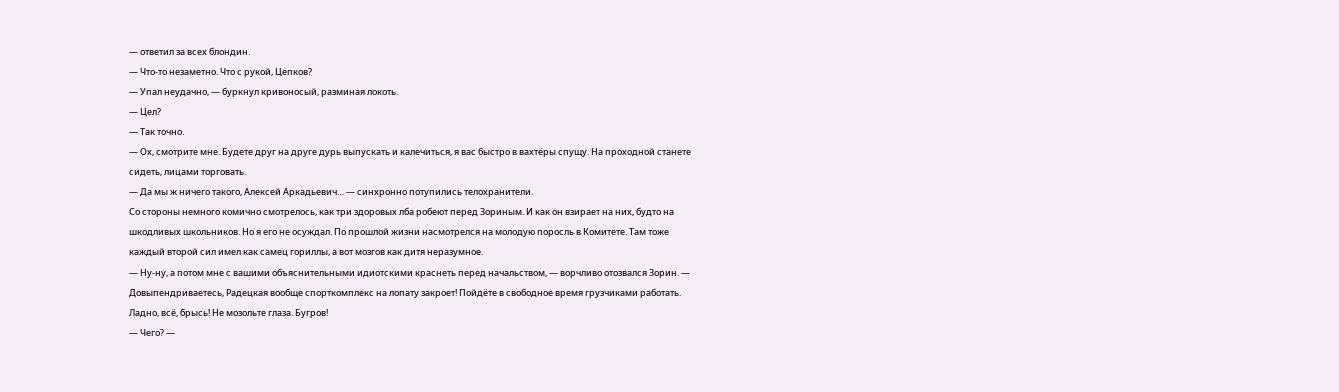— ответил за всех блондин.
— Что-то незаметно. Что с рукой, Цепков?
— Упал неудачно, — буркнул кривоносый, разминая локоть.
— Цел?
— Так точно.
— Ох, смотрите мне. Будете друг на друге дурь выпускать и калечиться, я вас быстро в вахтёры спущу. На проходной станете сидеть, лицами торговать.
— Да мы ж ничего такого, Алексей Аркадьевич… — синхронно потупились телохранители.
Со стороны немного комично смотрелось, как три здоровых лба робеют перед Зориным. И как он взирает на них, будто на шкодливых школьников. Но я его не осуждал. По прошлой жизни насмотрелся на молодую поросль в Комитете. Там тоже каждый второй сил имел как самец гориллы, а вот мозгов как дитя неразумное.
— Ну-ну, а потом мне с вашими объяснительными идиотскими краснеть перед начальством, — ворчливо отозвался Зорин. — Довыпендриваетесь, Радецкая вообще спорткомплекс на лопату закроет! Пойдёте в свободное время грузчиками работать. Ладно, всё, брысь! Не мозольте глаза. Бугров!
— Чего? —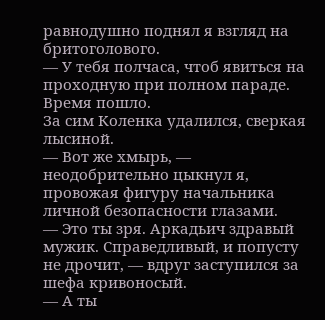равнодушно поднял я взгляд на бритоголового.
— У тебя полчаса, чтоб явиться на проходную при полном параде. Время пошло.
За сим Коленка удалился, сверкая лысиной.
— Вот же хмырь, — неодобрительно цыкнул я, провожая фигуру начальника личной безопасности глазами.
— Это ты зря. Аркадьич здравый мужик. Справедливый, и попусту не дрочит, — вдруг заступился за шефа кривоносый.
— А ты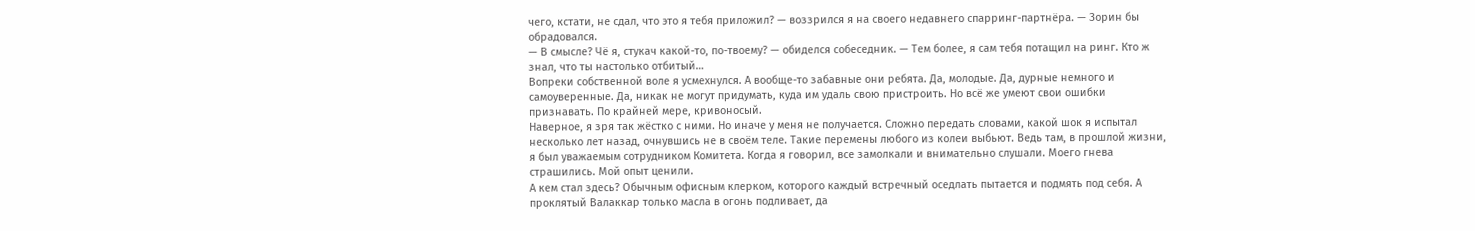чего, кстати, не сдал, что это я тебя приложил? — воззрился я на своего недавнего спарринг-партнёра. — Зорин бы обрадовался.
— В смысле? Чё я, стукач какой-то, по-твоему? — обиделся собеседник. — Тем более, я сам тебя потащил на ринг. Кто ж знал, что ты настолько отбитый…
Вопреки собственной воле я усмехнулся. А вообще-то забавные они ребята. Да, молодые. Да, дурные немного и самоуверенные. Да, никак не могут придумать, куда им удаль свою пристроить. Но всё же умеют свои ошибки признавать. По крайней мере, кривоносый.
Наверное, я зря так жёстко с ними. Но иначе у меня не получается. Сложно передать словами, какой шок я испытал несколько лет назад, очнувшись не в своём теле. Такие перемены любого из колеи выбьют. Ведь там, в прошлой жизни, я был уважаемым сотрудником Комитета. Когда я говорил, все замолкали и внимательно слушали. Моего гнева страшились. Мой опыт ценили.
А кем стал здесь? Обычным офисным клерком, которого каждый встречный оседлать пытается и подмять под себя. А проклятый Валаккар только масла в огонь подливает, да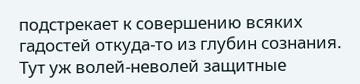подстрекает к совершению всяких гадостей откуда-то из глубин сознания. Тут уж волей-неволей защитные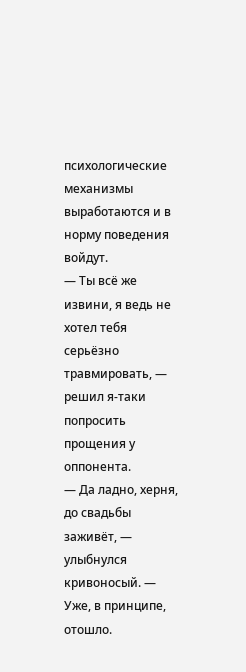психологические механизмы выработаются и в норму поведения войдут.
— Ты всё же извини, я ведь не хотел тебя серьёзно травмировать, — решил я-таки попросить прощения у оппонента.
— Да ладно, херня, до свадьбы заживёт, — улыбнулся кривоносый. — Уже, в принципе, отошло.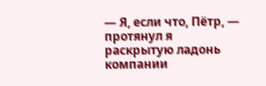— Я, если что, Пётр, — протянул я раскрытую ладонь компании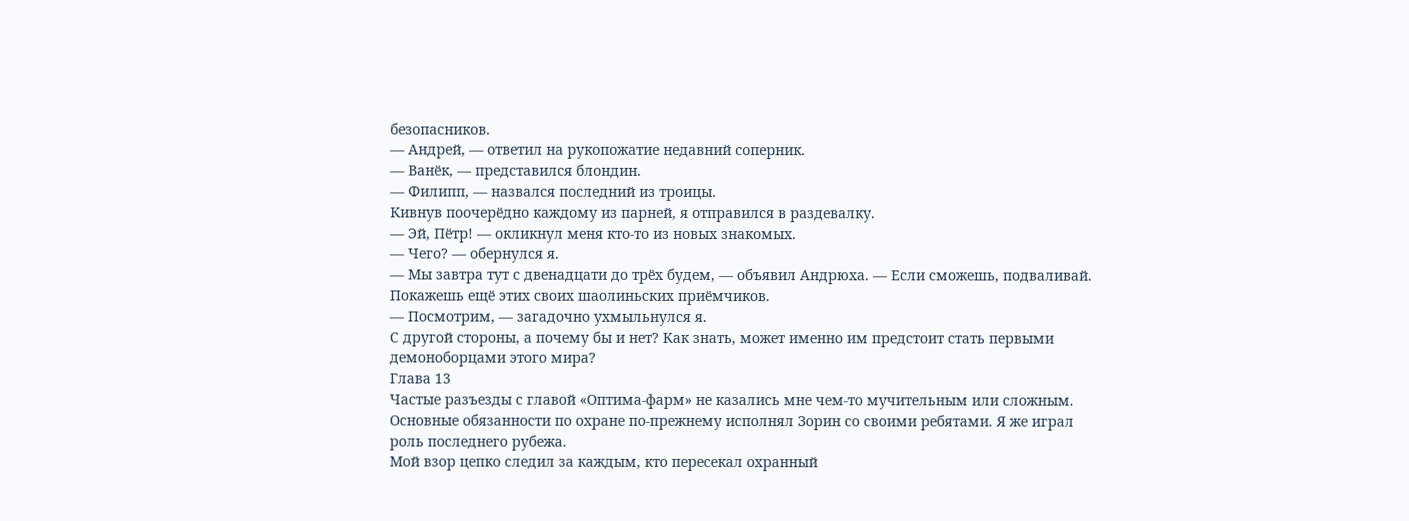безопасников.
— Андрей, — ответил на рукопожатие недавний соперник.
— Ванёк, — представился блондин.
— Филипп, — назвался последний из троицы.
Кивнув поочерёдно каждому из парней, я отправился в раздевалку.
— Эй, Пётр! — окликнул меня кто-то из новых знакомых.
— Чего? — обернулся я.
— Мы завтра тут с двенадцати до трёх будем, — объявил Андрюха. — Если сможешь, подваливай. Покажешь ещё этих своих шаолиньских приёмчиков.
— Посмотрим, — загадочно ухмыльнулся я.
С другой стороны, а почему бы и нет? Как знать, может именно им предстоит стать первыми демоноборцами этого мира?
Глава 13
Частые разъезды с главой «Оптима-фарм» не казались мне чем-то мучительным или сложным. Основные обязанности по охране по-прежнему исполнял Зорин со своими ребятами. Я же играл роль последнего рубежа.
Мой взор цепко следил за каждым, кто пересекал охранный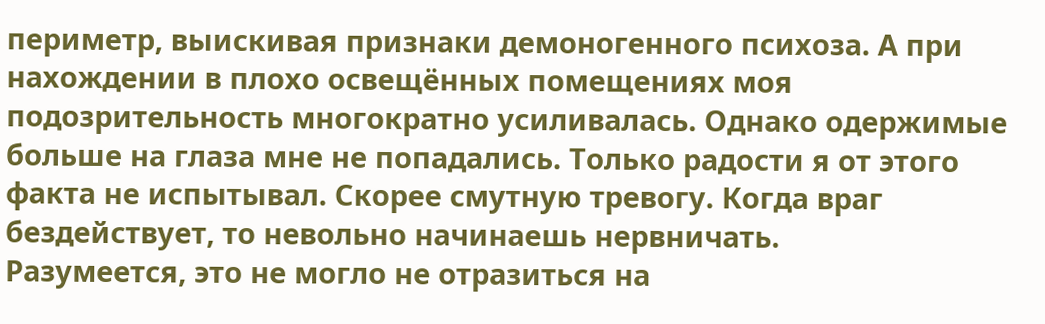периметр, выискивая признаки демоногенного психоза. А при нахождении в плохо освещённых помещениях моя подозрительность многократно усиливалась. Однако одержимые больше на глаза мне не попадались. Только радости я от этого факта не испытывал. Скорее смутную тревогу. Когда враг бездействует, то невольно начинаешь нервничать.
Разумеется, это не могло не отразиться на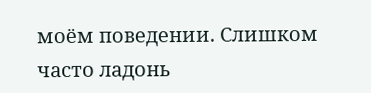моём поведении. Слишком часто ладонь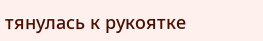тянулась к рукоятке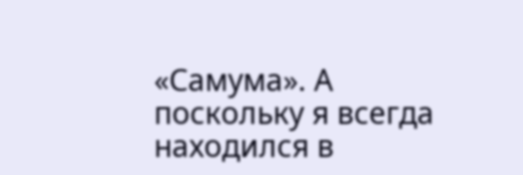«Самума». А поскольку я всегда находился в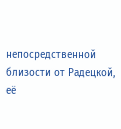непосредственной близости от Радецкой, её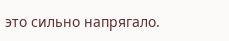это сильно напрягало.